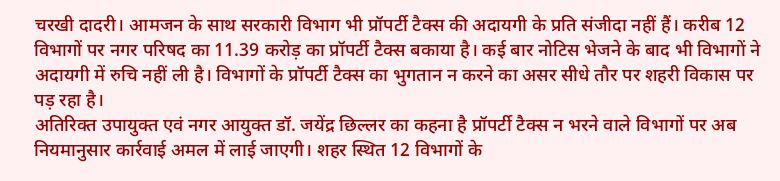चरखी दादरी। आमजन के साथ सरकारी विभाग भी प्रॉपर्टी टैक्स की अदायगी के प्रति संजीदा नहीं हैं। करीब 12 विभागों पर नगर परिषद का 11.39 करोड़ का प्रॉपर्टी टैक्स बकाया है। कई बार नोटिस भेजने के बाद भी विभागों ने अदायगी में रुचि नहीं ली है। विभागों के प्रॉपर्टी टैक्स का भुगतान न करने का असर सीधे तौर पर शहरी विकास पर पड़ रहा है।
अतिरिक्त उपायुक्त एवं नगर आयुक्त डॉ. जयेंद्र छिल्लर का कहना है प्रॉपर्टी टैक्स न भरने वाले विभागों पर अब नियमानुसार कार्रवाई अमल में लाई जाएगी। शहर स्थित 12 विभागों के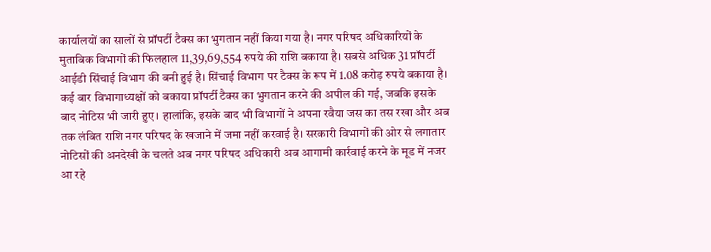कार्यालयों का सालों से प्रॉपर्टी टैक्स का भुगतान नहीं किया गया है। नगर परिषद अधिकारियों के मुताबिक विभागों की फिलहाल 11,39,69,554 रुपये की राशि बकाया है। सबसे अधिक 31 प्रॉपर्टी आईडी सिंचाई विभाग की बनी हुई है। सिंचाई विभाग पर टैक्स के रूप में 1.08 करोड़ रुपये बकाया है।
कई बार विभागाध्यक्षों को बकाया प्रॉपर्टी टैक्स का भुगतान करने की अपील की गई, जबकि इसके बाद नोटिस भी जारी हुए। हालांकि, इसके बाद भी विभागों ने अपना रवैया जस का तस रखा और अब तक लंबित राशि नगर परिषद के खजाने में जमा नहीं करवाई है। सरकारी विभागों की ओर से लगातार नोटिसों की अनदेखी के चलते अब नगर परिषद अधिकारी अब आगामी कार्रवाई करने के मूड में नजर आ रहे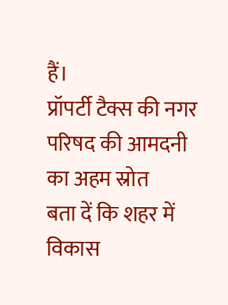हैं।
प्रॉपर्टी टैक्स की नगर परिषद की आमदनी का अहम स्रोत
बता दें कि शहर में विकास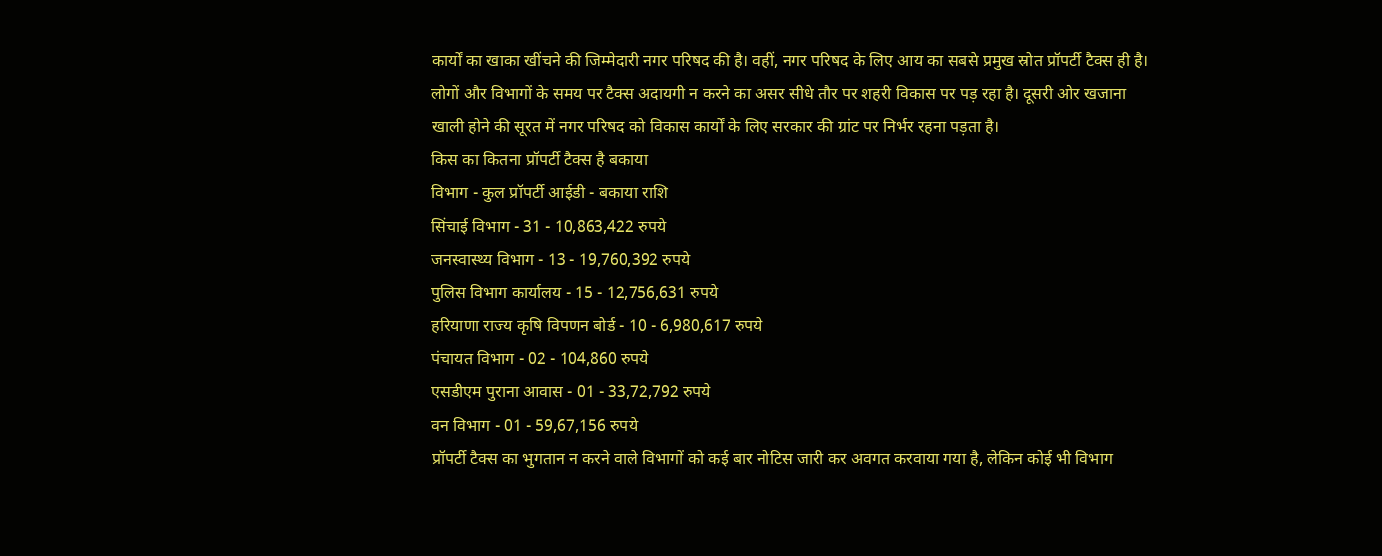कार्यों का खाका खींचने की जिम्मेदारी नगर परिषद की है। वहीं, नगर परिषद के लिए आय का सबसे प्रमुख स्रोत प्रॉपर्टी टैक्स ही है। लोगों और विभागों के समय पर टैक्स अदायगी न करने का असर सीधे तौर पर शहरी विकास पर पड़ रहा है। दूसरी ओर खजाना खाली होने की सूरत में नगर परिषद को विकास कार्यों के लिए सरकार की ग्रांट पर निर्भर रहना पड़ता है।
किस का कितना प्रॉपर्टी टैक्स है बकाया
विभाग - कुल प्रॉपर्टी आईडी - बकाया राशि
सिंचाई विभाग - 31 - 10,863,422 रुपये
जनस्वास्थ्य विभाग - 13 - 19,760,392 रुपये
पुलिस विभाग कार्यालय - 15 - 12,756,631 रुपये
हरियाणा राज्य कृषि विपणन बोर्ड - 10 - 6,980,617 रुपये
पंचायत विभाग - 02 - 104,860 रुपये
एसडीएम पुराना आवास - 01 - 33,72,792 रुपये
वन विभाग - 01 - 59,67,156 रुपये
प्रॉपर्टी टैक्स का भुगतान न करने वाले विभागों को कई बार नोटिस जारी कर अवगत करवाया गया है, लेकिन कोई भी विभाग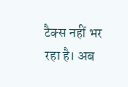टैक्स नहीं भर रहा है। अब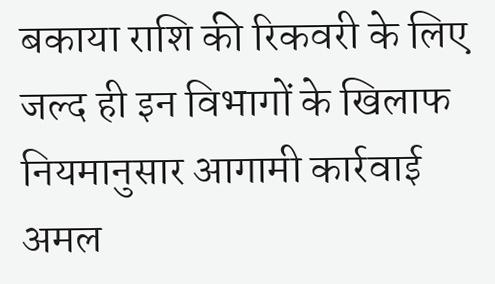बकाया राशि की रिकवरी के लिए जल्द ही इन विभागों के खिलाफ नियमानुसार आगामी कार्रवाई अमल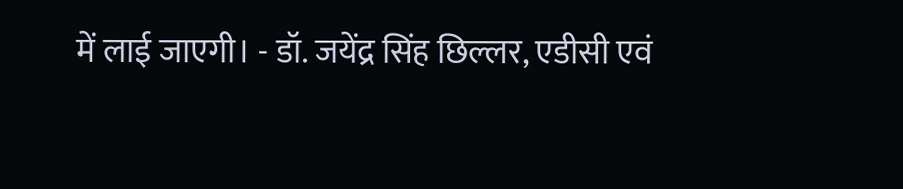में लाई जाएगी। - डॉ. जयेंद्र सिंह छिल्लर, एडीसी एवं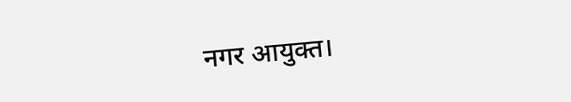नगर आयुक्त।